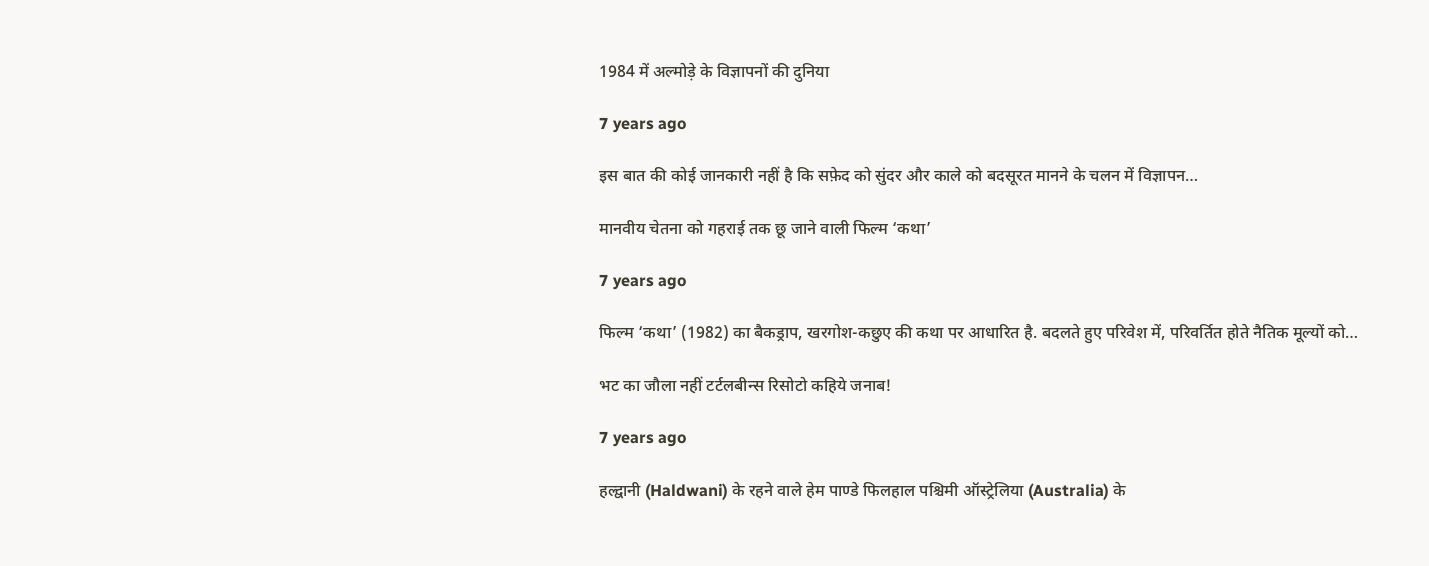1984 में अल्मोड़े के विज्ञापनों की दुनिया

7 years ago

इस बात की कोई जानकारी नहीं है कि सफ़ेद को सुंदर और काले को बदसूरत मानने के चलन में विज्ञापन…

मानवीय चेतना को गहराई तक छू जाने वाली फिल्म ‘कथा’

7 years ago

फिल्म ‘कथा’ (1982) का बैकड्राप, खरगोश-कछुए की कथा पर आधारित है. बदलते हुए परिवेश में, परिवर्तित होते नैतिक मूल्यों को…

भट का जौला नहीं टर्टलबीन्स रिसोटो कहिये जनाब!

7 years ago

हल्द्वानी (Haldwani) के रहने वाले हेम पाण्डे फिलहाल पश्चिमी ऑस्ट्रेलिया (Australia) के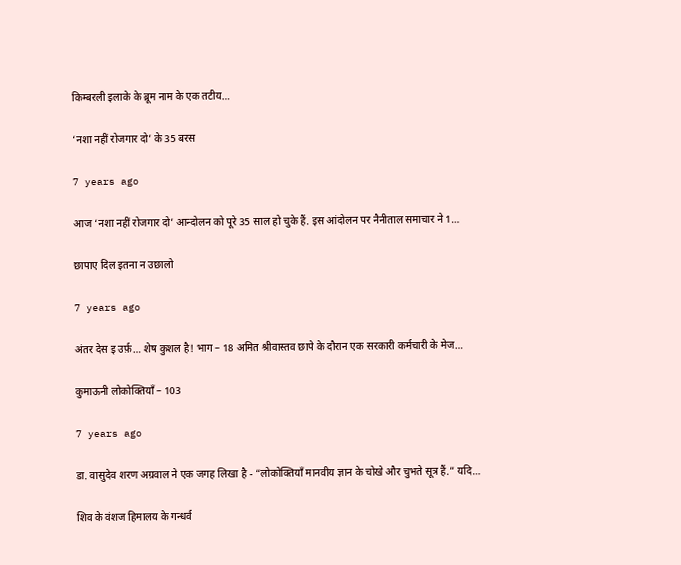किम्बरली इलाके के ब्रूम नाम के एक तटीय…

‘नशा नहीं रोजगार दो’ के 35 बरस

7 years ago

आज ‘नशा नहीं रोजगार दो’ आन्दोलन को पूरे 35 साल हो चुके हैं. इस आंदोलन पर नैनीताल समाचार ने 1…

छापाए दिल इतना न उछालो

7 years ago

अंतर देस इ उर्फ़… शेष कुशल है! भाग – 18 अमित श्रीवास्तव छापे के दौरान एक सरकारी कर्मचारी के मेज…

कुमाऊनी लोकोक्तियाँ – 103

7 years ago

डा. वासुदेव शरण अग्रवाल ने एक जगह लिखा है - “लोकोक्तियाँ मानवीय ज्ञान के चोखे और चुभते सूत्र हैं.” यदि…

शिव के वंशज हिमालय के गन्धर्व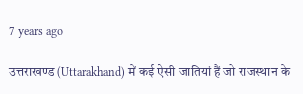7 years ago

उत्तराखण्ड (Uttarakhand) में कई ऐसी जातियां हैं जो राजस्थान के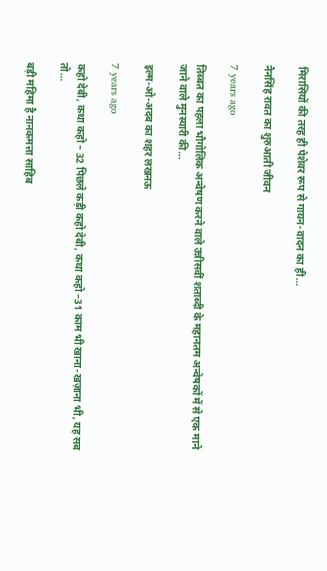मिरासियों की तरह ही पेशेवर रूप से गायन-वादन का ही…

नैनसिंह रावत का शुरुआती जीवन

7 years ago

तिब्बत का पहला भौगोलिक अन्वेषण करने वाले उन्नीसवीं शताब्दी के महानतम अन्वेषकों में से एक माने जाने वाले मुनस्यारी की…

इल्म-ओ-अदब का शहर लखनऊ

7 years ago

कहो देबी, कथा कहो – 32 पिछले कड़ी कहो देबी, कथा कहो –31 काम भी खाना-खज़ाना भी, यह सब तो…

बड़ी महिमा है नानकमत्ता साहिब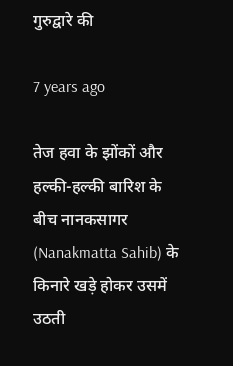गुरुद्वारे की

7 years ago

तेज हवा के झोंकों और हल्की-हल्की बारिश के बीच नानकसागर (Nanakmatta Sahib) के किनारे खड़े होकर उसमें उठती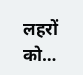लहरों को…